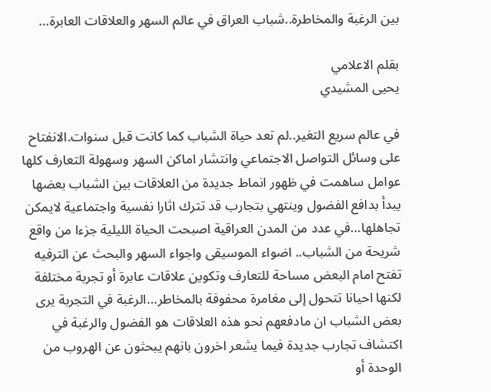بين الرغبة والمخاطرة..شباب العراق في عالم السهر والعلاقات العابرة…

بقلم الاعلامي
يحيى المشيدي

في عالم سريع التغير..لم تعد حياة الشباب كما كانت قبل سنوات.الانفتاح على وسائل التواصل الاجتماعي وانتشار اماكن السهر وسهولة التعارف كلها عوامل ساهمت في ظهور انماط جديدة من العلاقات بين الشباب بعضها يبدأ بدافع الفضول وينتهي بتجارب قد تترك اثارا نفسية واجتماعية لايمكن تجاهلها…في عدد من المدن العراقية اصبحت الحياة الليلية جزءا من واقع شريحة من الشباب.. اضواء الموسيقى واجواء السهر والبحث عن الترفيه تفتح امام البعض مساحة للتعارف وتكوين علاقات عابرة أو تجربة مختلفة لكنها احيانا تتحول إلى مغامرة محفوفة بالمخاطر…الرغبة في التجربة يرى بعض الشباب ان مادفعهم نحو هذه العلاقات هو الفضول والرغبة في اكتشاف تجارب جديدة فيما يشعر اخرون بانهم يبحثون عن الهروب من الوحدة أو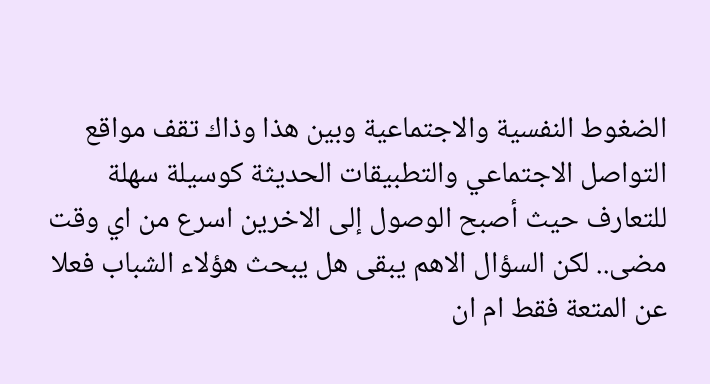الضغوط النفسية والاجتماعية وبين هذا وذاك تقف مواقع التواصل الاجتماعي والتطبيقات الحديثة كوسيلة سهلة للتعارف حيث أصبح الوصول إلى الاخرين اسرع من اي وقت مضى.. لكن السؤال الاهم يبقى هل يبحث هؤلاء الشباب فعلا عن المتعة فقط ام ان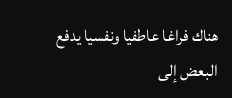هناك فراغا عاطفيا ونفسيا يدفع البعض إلى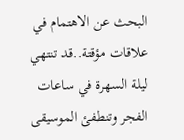البحث عن الاهتمام في علاقات مؤقتة..قد تنتهي ليلة السهرة في ساعات الفجر وتنطفئ الموسيقى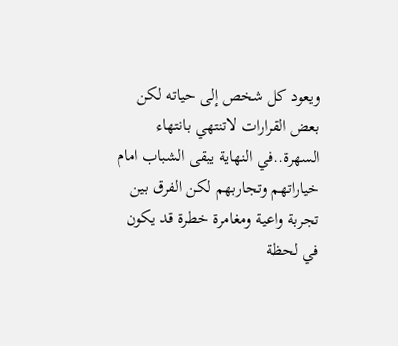ويعود كل شخص إلى حياته لكن بعض القرارات لاتنتهي بانتهاء السهرة..في النهاية يبقى الشباب امام خياراتهم وتجاربهم لكن الفرق بين تجربة واعية ومغامرة خطرة قد يكون في لحظة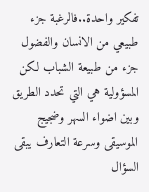تفكير واحدة..فالرغبة جزء طبيعي من الانسان والفضول جزء من طبيعة الشباب لكن المسؤولية هي التي تحدد الطريق وبين اضواء السهر وضجيج الموسيقى وسرعة التعارف يبقى السؤال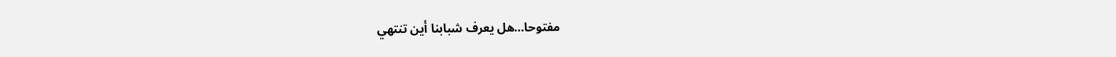مفتوحا…هل يعرف شبابنا أين تنتهي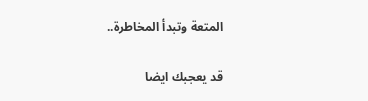المتعة وتبدأ المخاطرة..

قد يعجبك ايضا